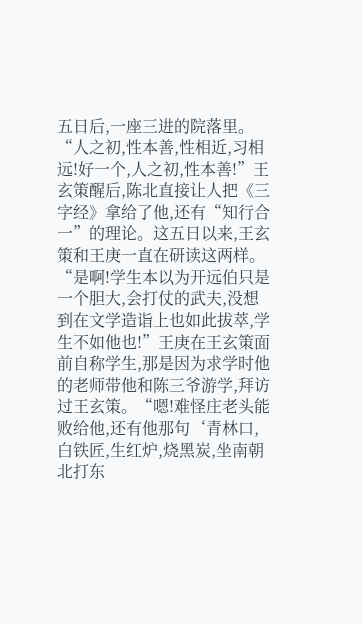五日后,一座三进的院落里。“人之初,性本善,性相近,习相远!好一个,人之初,性本善!”王玄策醒后,陈北直接让人把《三字经》拿给了他,还有“知行合一”的理论。这五日以来,王玄策和王庚一直在研读这两样。“是啊!学生本以为开远伯只是一个胆大,会打仗的武夫,没想到在文学造诣上也如此拔萃,学生不如他也!”王庚在王玄策面前自称学生,那是因为求学时他的老师带他和陈三爷游学,拜访过王玄策。“嗯!难怪庄老头能败给他,还有他那句‘青林口,白铁匠,生红炉,烧黑炭,坐南朝北打东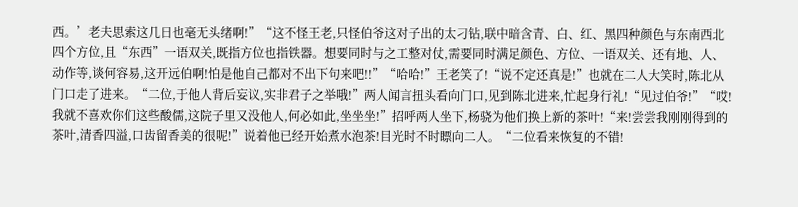西。’老夫思索这几日也毫无头绪啊!”“这不怪王老,只怪伯爷这对子出的太刁钻,联中暗含青、白、红、黑四种颜色与东南西北四个方位,且“东西”一语双关,既指方位也指铁器。想要同时与之工整对仗,需要同时满足颜色、方位、一语双关、还有地、人、动作等,谈何容易,这开远伯啊!怕是他自己都对不出下句来吧!!”“哈哈!”王老笑了!“说不定还真是!”也就在二人大笑时,陈北从门口走了进来。“二位,于他人背后妄议,实非君子之举哦!”两人闻言扭头看向门口,见到陈北进来,忙起身行礼!“见过伯爷!”“哎!我就不喜欢你们这些酸儒,这院子里又没他人,何必如此,坐坐坐!”招呼两人坐下,杨骁为他们换上新的茶叶!“来!尝尝我刚刚得到的茶叶,清香四溢,口齿留香美的很呢!”说着他已经开始煮水泡茶!目光时不时瞟向二人。“二位看来恢复的不错!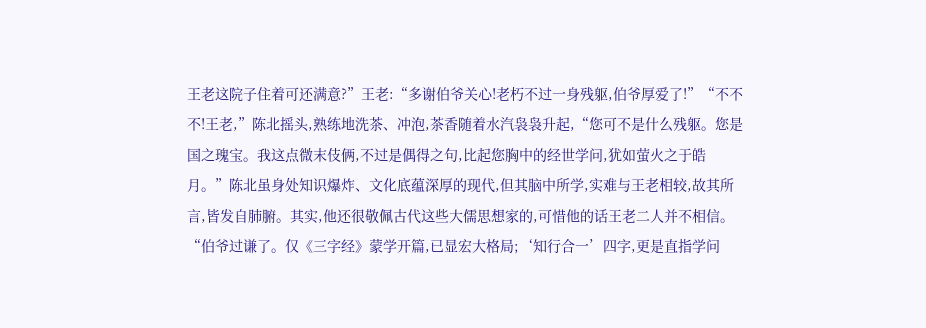王老这院子住着可还满意?”王老:“多谢伯爷关心!老朽不过一身残躯,伯爷厚爱了!”“不不不!王老,”陈北摇头,熟练地洗茶、冲泡,茶香随着水汽袅袅升起,“您可不是什么残躯。您是国之瑰宝。我这点微末伎俩,不过是偶得之句,比起您胸中的经世学问,犹如萤火之于皓月。”陈北虽身处知识爆炸、文化底蕴深厚的现代,但其脑中所学,实难与王老相较,故其所言,皆发自肺腑。其实,他还很敬佩古代这些大儒思想家的,可惜他的话王老二人并不相信。“伯爷过谦了。仅《三字经》蒙学开篇,已显宏大格局;‘知行合一’四字,更是直指学问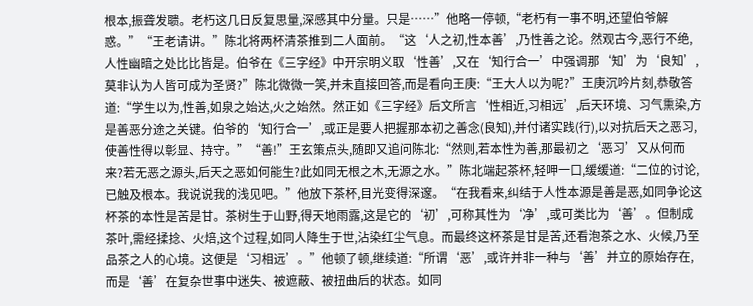根本,振聋发聩。老朽这几日反复思量,深感其中分量。只是……”他略一停顿,“老朽有一事不明,还望伯爷解惑。”“王老请讲。”陈北将两杯清茶推到二人面前。“这‘人之初,性本善’,乃性善之论。然观古今,恶行不绝,人性幽暗之处比比皆是。伯爷在《三字经》中开宗明义取‘性善’,又在‘知行合一’中强调那‘知’为‘良知’,莫非认为人皆可成为圣贤?”陈北微微一笑,并未直接回答,而是看向王庚:“王大人以为呢?”王庚沉吟片刻,恭敬答道:“学生以为,性善,如泉之始达,火之始然。然正如《三字经》后文所言‘性相近,习相远’,后天环境、习气熏染,方是善恶分途之关键。伯爷的‘知行合一’,或正是要人把握那本初之善念(良知),并付诸实践(行),以对抗后天之恶习,使善性得以彰显、持守。”“善!”王玄策点头,随即又追问陈北:“然则,若本性为善,那最初之‘恶习’又从何而来?若无恶之源头,后天之恶如何能生?此如同无根之木,无源之水。”陈北端起茶杯,轻呷一口,缓缓道:“二位的讨论,已触及根本。我说说我的浅见吧。”他放下茶杯,目光变得深邃。“在我看来,纠结于人性本源是善是恶,如同争论这杯茶的本性是苦是甘。茶树生于山野,得天地雨露,这是它的‘初’,可称其性为‘净’,或可类比为‘善’。但制成茶叶,需经揉捻、火焙,这个过程,如同人降生于世,沾染红尘气息。而最终这杯茶是甘是苦,还看泡茶之水、火候,乃至品茶之人的心境。这便是‘习相远’。”他顿了顿,继续道:“所谓‘恶’,或许并非一种与‘善’并立的原始存在,而是‘善’在复杂世事中迷失、被遮蔽、被扭曲后的状态。如同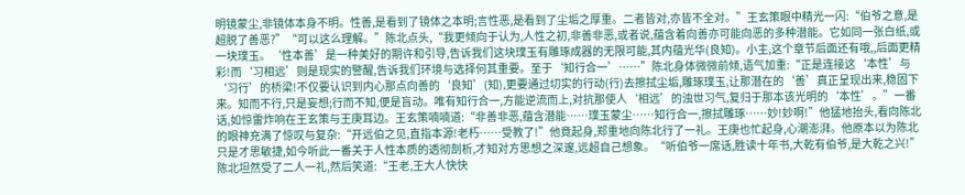明镜蒙尘,非镜体本身不明。性善,是看到了镜体之本明;言性恶,是看到了尘垢之厚重。二者皆对,亦皆不全对。”王玄策眼中精光一闪:“伯爷之意,是超脱了善恶?”“可以这么理解。”陈北点头,“我更倾向于认为,人性之初,非善非恶,或者说,蕴含着向善亦可能向恶的多种潜能。它如同一张白纸,或一块璞玉。‘性本善’是一种美好的期许和引导,告诉我们这块璞玉有雕琢成器的无限可能,其内蕴光华(良知)。小主,这个章节后面还有哦,,后面更精彩!而‘习相远’则是现实的警醒,告诉我们环境与选择何其重要。至于‘知行合一’……”陈北身体微微前倾,语气加重:“正是连接这‘本性’与‘习行’的桥梁!不仅要认识到内心那点向善的‘良知’(知),更要通过切实的行动(行)去擦拭尘垢,雕琢璞玉,让那潜在的‘善’真正呈现出来,稳固下来。知而不行,只是妄想;行而不知,便是盲动。唯有知行合一,方能逆流而上,对抗那使人‘相远’的浊世习气,复归于那本该光明的‘本性’。”一番话,如惊雷炸响在王玄策与王庚耳边。王玄策喃喃道:“非善非恶,蕴含潜能……璞玉蒙尘……知行合一,擦拭雕琢……妙!妙啊!”他猛地抬头,看向陈北的眼神充满了惊叹与复杂:“开远伯之见,直指本源!老朽……受教了!”他竟起身,郑重地向陈北行了一礼。王庚也忙起身,心潮澎湃。他原本以为陈北只是才思敏捷,如今听此一番关于人性本质的透彻剖析,才知对方思想之深邃,远超自己想象。“听伯爷一席话,胜读十年书,大乾有伯爷,是大乾之兴!”陈北坦然受了二人一礼,然后笑道:“王老,王大人快快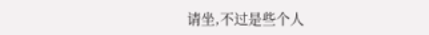请坐,不过是些个人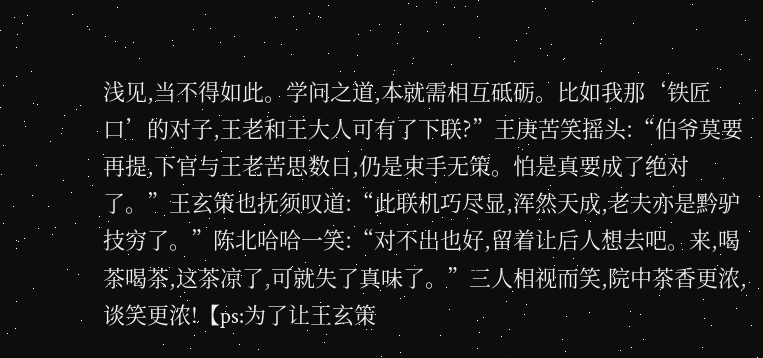浅见,当不得如此。学问之道,本就需相互砥砺。比如我那‘铁匠口’的对子,王老和王大人可有了下联?”王庚苦笑摇头:“伯爷莫要再提,下官与王老苦思数日,仍是束手无策。怕是真要成了绝对了。”王玄策也抚须叹道:“此联机巧尽显,浑然天成,老夫亦是黔驴技穷了。”陈北哈哈一笑:“对不出也好,留着让后人想去吧。来,喝茶喝茶,这茶凉了,可就失了真味了。”三人相视而笑,院中茶香更浓,谈笑更浓!【ps:为了让王玄策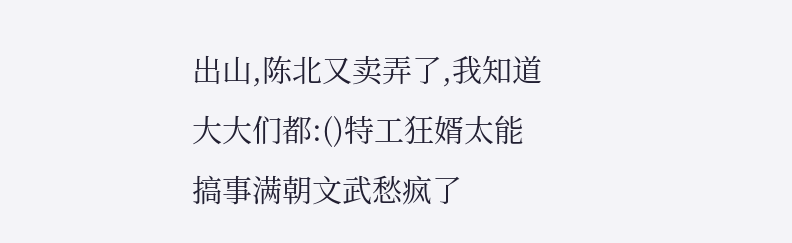出山,陈北又卖弄了,我知道大大们都:()特工狂婿太能搞事满朝文武愁疯了